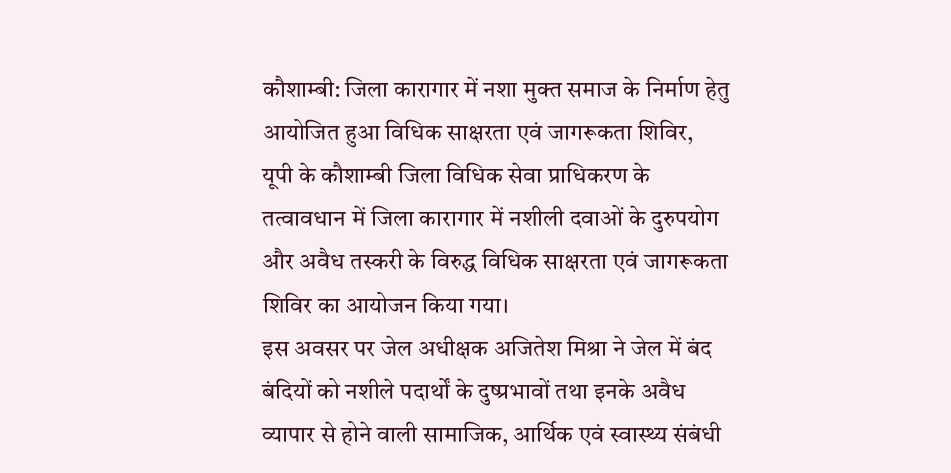कौशाम्बी: जिला कारागार में नशा मुक्त समाज के निर्माण हेतु आयोजित हुआ विधिक साक्षरता एवं जागरूकता शिविर,
यूपी के कौशाम्बी जिला विधिक सेवा प्राधिकरण के तत्वावधान में जिला कारागार में नशीली दवाओं के दुरुपयोग और अवैध तस्करी के विरुद्ध विधिक साक्षरता एवं जागरूकता शिविर का आयोजन किया गया।
इस अवसर पर जेल अधीक्षक अजितेश मिश्रा ने जेल में बंद बंदियों को नशीले पदार्थों के दुष्प्रभावों तथा इनके अवैध व्यापार से होने वाली सामाजिक, आर्थिक एवं स्वास्थ्य संबंधी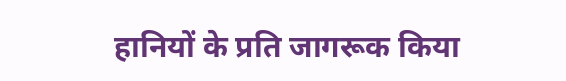हानियों के प्रति जागरूक किया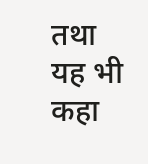तथा यह भी कहा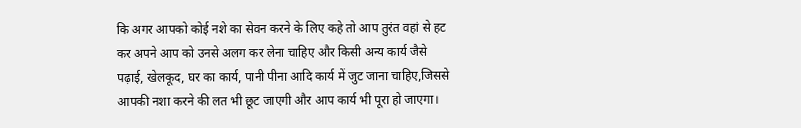कि अगर आपको कोई नशे का सेवन करने के लिए कहे तो आप तुरंत वहां से हट कर अपने आप को उनसे अलग कर लेना चाहिए और किसी अन्य कार्य जैसे पढ़ाई, खेलकूद, घर का कार्य, पानी पीना आदि कार्य में जुट जाना चाहिए,जिससे आपकी नशा करने की लत भी छूट जाएगी और आप कार्य भी पूरा हो जाएगा।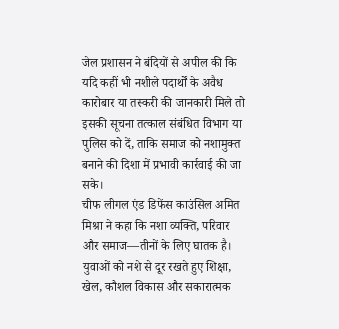जेल प्रशासन ने बंदियों से अपील की कि यदि कहीं भी नशीले पदार्थों के अवैध कारोबार या तस्करी की जानकारी मिले तो इसकी सूचना तत्काल संबंधित विभाग या पुलिस को दें, ताकि समाज को नशामुक्त बनाने की दिशा में प्रभावी कार्रवाई की जा सके।
चीफ लीगल एंड डिफेंस काउंसिल अमित मिश्रा ने कहा कि नशा व्यक्ति, परिवार और समाज—तीनों के लिए घातक है। युवाओं को नशे से दूर रखते हुए शिक्षा, खेल, कौशल विकास और सकारात्मक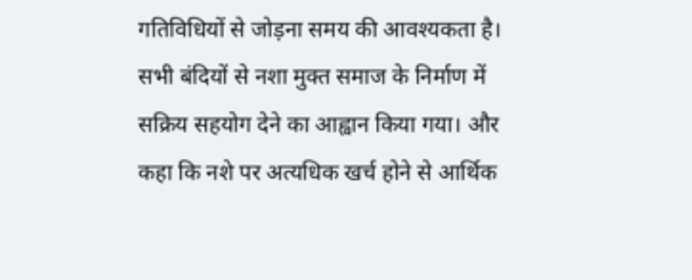गतिविधियों से जोड़ना समय की आवश्यकता है। सभी बंदियों से नशा मुक्त समाज के निर्माण में सक्रिय सहयोग देने का आह्वान किया गया। और कहा कि नशे पर अत्यधिक खर्च होने से आर्थिक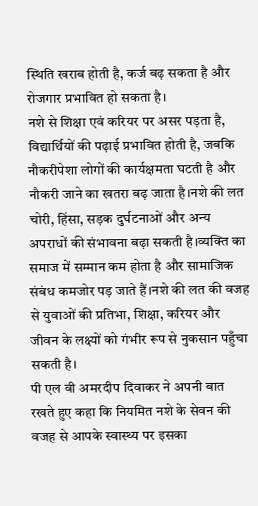स्थिति खराब होती है, कर्ज बढ़ सकता है और रोजगार प्रभावित हो सकता है।
नशे से शिक्षा एवं करियर पर असर पड़ता है, विद्यार्थियों की पढ़ाई प्रभावित होती है, जबकि नौकरीपेशा लोगों की कार्यक्षमता घटती है और नौकरी जाने का खतरा बढ़ जाता है।नशे की लत चोरी, हिंसा, सड़क दुर्घटनाओं और अन्य अपराधों की संभावना बढ़ा सकती है।व्यक्ति का समाज में सम्मान कम होता है और सामाजिक संबंध कमजोर पड़ जाते हैं।नशे की लत की वजह से युवाओं की प्रतिभा, शिक्षा, करियर और जीवन के लक्ष्यों को गंभीर रूप से नुकसान पहुँचा सकती है।
पी एल वी अमरदीप दिवाकर ने अपनी बात रखते हुए कहा कि नियमित नशे के सेवन की वजह से आपके स्वास्थ्य पर इसका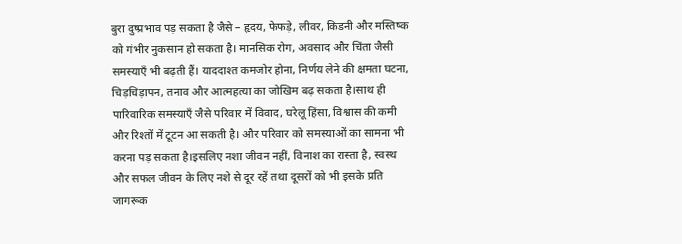बुरा दुष्प्रभाव पड़ सकता है जैसे – हृदय, फेफड़े, लीवर, किडनी और मस्तिष्क को गंभीर नुकसान हो सकता है। मानसिक रोग, अवसाद और चिंता जैसी समस्याएँ भी बढ़ती हैं। याददाश्त कमजोर होना, निर्णय लेने की क्षमता घटना, चिड़चिड़ापन, तनाव और आत्महत्या का जोखिम बढ़ सकता है।साथ ही पारिवारिक समस्याएँ जैसे परिवार में विवाद, घरेलू हिंसा, विश्वास की कमी और रिश्तों में टूटन आ सकती है। और परिवार को समस्याओं का सामना भी करना पड़ सकता है।इसलिए नशा जीवन नहीं, विनाश का रास्ता है, स्वस्थ और सफल जीवन के लिए नशे से दूर रहें तथा दूसरों को भी इसके प्रति जागरूक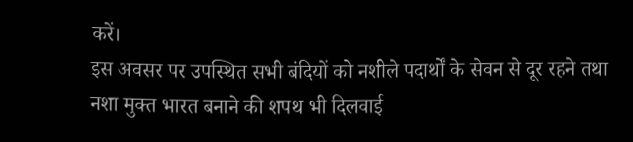करें।
इस अवसर पर उपस्थित सभी बंदियों को नशीले पदार्थों के सेवन से दूर रहने तथा नशा मुक्त भारत बनाने की शपथ भी दिलवाई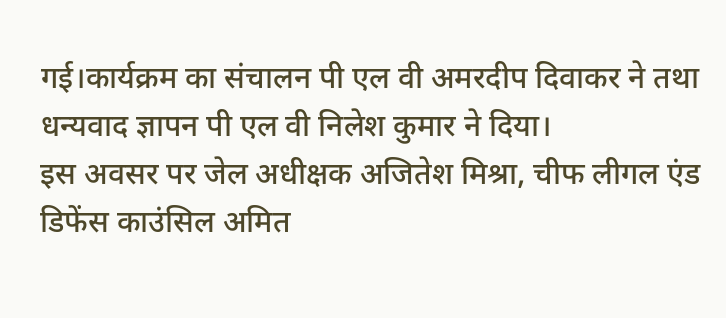गई।कार्यक्रम का संचालन पी एल वी अमरदीप दिवाकर ने तथा धन्यवाद ज्ञापन पी एल वी निलेश कुमार ने दिया।
इस अवसर पर जेल अधीक्षक अजितेश मिश्रा, चीफ लीगल एंड डिफेंस काउंसिल अमित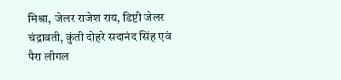मिश्रा, जेलर राजेश राय, डिप्टी जेलर चंद्रावती, कुंती दोहरे सदानंद सिंह एवं पैरा लीगल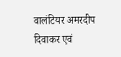वालंटियर अमरदीप दिवाकर एवं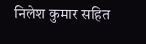निलेश कुमार सहित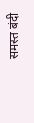समस्त बंदी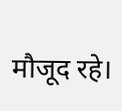मौजूद रहे।